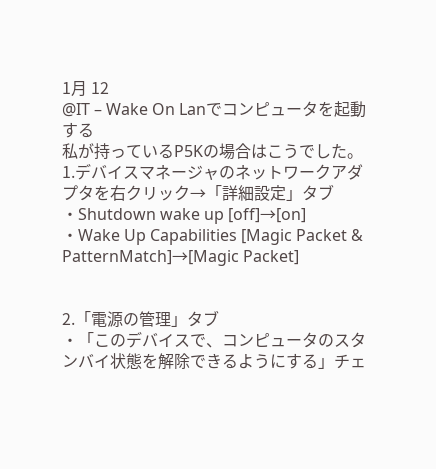1月 12
@IT – Wake On Lanでコンピュータを起動する
私が持っているP5Kの場合はこうでした。
1.デバイスマネージャのネットワークアダプタを右クリック→「詳細設定」タブ
・Shutdown wake up [off]→[on]
・Wake Up Capabilities [Magic Packet & PatternMatch]→[Magic Packet]


2.「電源の管理」タブ
・「このデバイスで、コンピュータのスタンバイ状態を解除できるようにする」チェ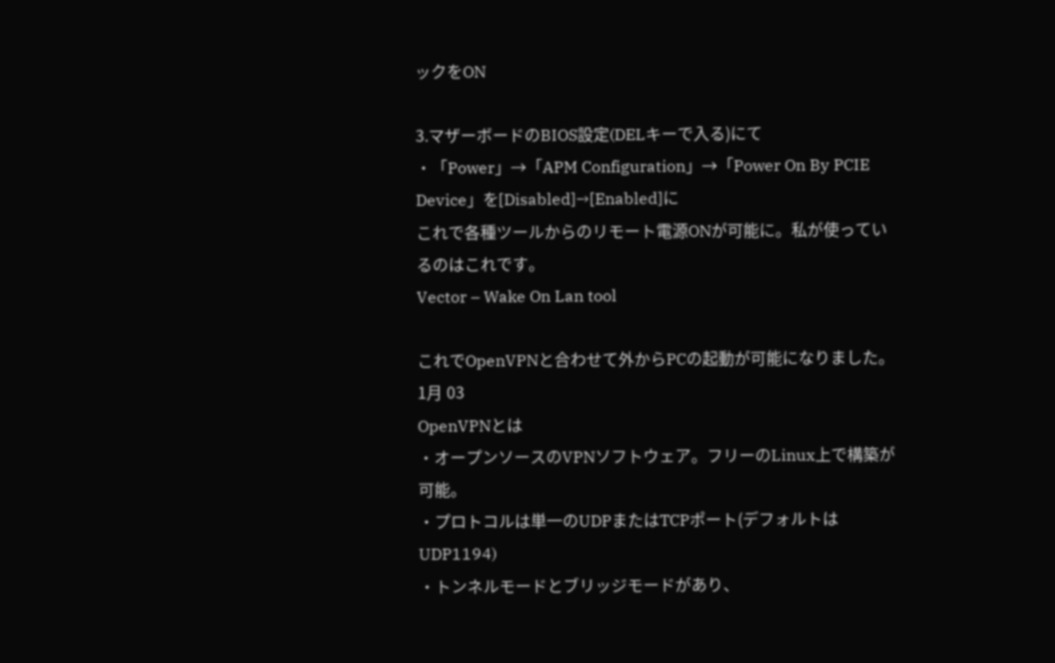ックをON

3.マザーボードのBIOS設定(DELキーで入る)にて
・「Power」→「APM Configuration」→「Power On By PCIE Device」を[Disabled]→[Enabled]に
これで各種ツールからのリモート電源ONが可能に。私が使っているのはこれです。
Vector – Wake On Lan tool

これでOpenVPNと合わせて外からPCの起動が可能になりました。
1月 03
OpenVPNとは
・オープンソースのVPNソフトウェア。フリーのLinux上で構築が可能。
・プロトコルは単一のUDPまたはTCPポート(デフォルトはUDP1194)
・トンネルモードとブリッジモードがあり、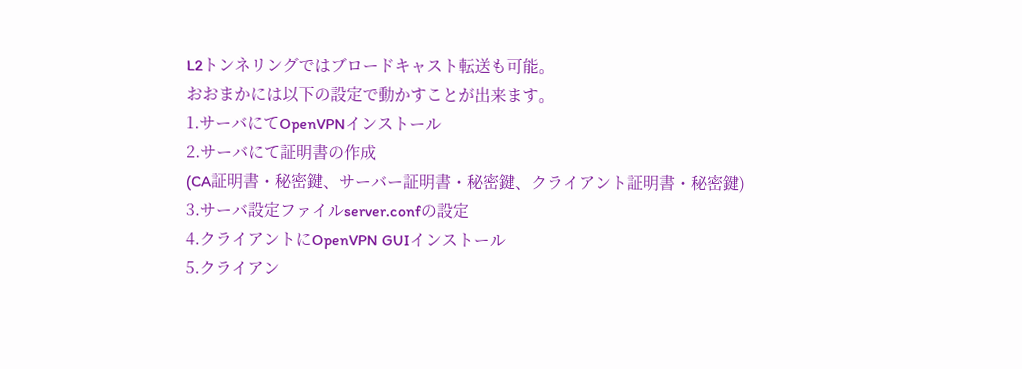L2トンネリングではブロードキャスト転送も可能。
おおまかには以下の設定で動かすことが出来ます。
1.サーバにてOpenVPNインストール
2.サーバにて証明書の作成
(CA証明書・秘密鍵、サーバー証明書・秘密鍵、クライアント証明書・秘密鍵)
3.サーバ設定ファイルserver.confの設定
4.クライアントにOpenVPN GUIインストール
5.クライアン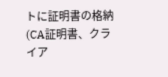トに証明書の格納
(CA証明書、クライア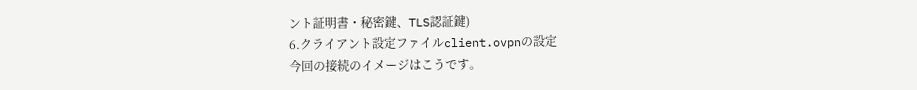ント証明書・秘密鍵、TLS認証鍵)
6.クライアント設定ファイルclient.ovpnの設定
今回の接続のイメージはこうです。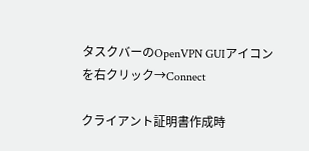タスクバーのOpenVPN GUIアイコンを右クリック→Connect

クライアント証明書作成時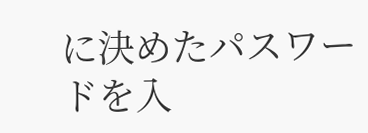に決めたパスワードを入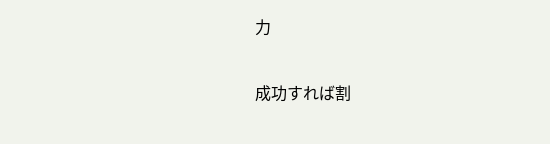力

成功すれば割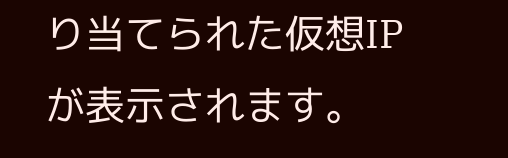り当てられた仮想IPが表示されます。